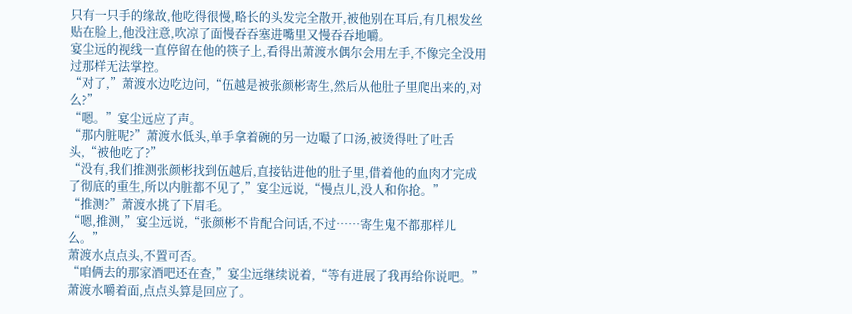只有一只手的缘故,他吃得很慢,略长的头发完全散开,被他别在耳后,有几根发丝贴在脸上,他没注意,吹凉了面慢吞吞塞进嘴里又慢吞吞地嚼。
宴尘远的视线一直停留在他的筷子上,看得出萧渡水偶尔会用左手,不像完全没用过那样无法掌控。
“对了,”萧渡水边吃边问,“伍越是被张颜彬寄生,然后从他肚子里爬出来的,对么?”
“嗯。”宴尘远应了声。
“那内脏呢?”萧渡水低头,单手拿着碗的另一边嘬了口汤,被烫得吐了吐舌头,“被他吃了?”
“没有,我们推测张颜彬找到伍越后,直接钻进他的肚子里,借着他的血肉才完成了彻底的重生,所以内脏都不见了,”宴尘远说,“慢点儿,没人和你抢。”
“推测?”萧渡水挑了下眉毛。
“嗯,推测,”宴尘远说,“张颜彬不肯配合问话,不过……寄生鬼不都那样儿么。”
萧渡水点点头,不置可否。
“咱俩去的那家酒吧还在查,”宴尘远继续说着,“等有进展了我再给你说吧。”
萧渡水嚼着面,点点头算是回应了。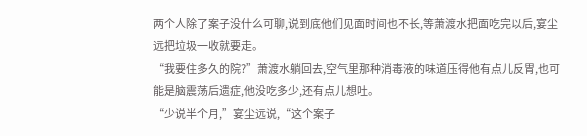两个人除了案子没什么可聊,说到底他们见面时间也不长,等萧渡水把面吃完以后,宴尘远把垃圾一收就要走。
“我要住多久的院?”萧渡水躺回去,空气里那种消毒液的味道压得他有点儿反胃,也可能是脑震荡后遗症,他没吃多少,还有点儿想吐。
“少说半个月,”宴尘远说,“这个案子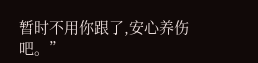暂时不用你跟了,安心养伤吧。”